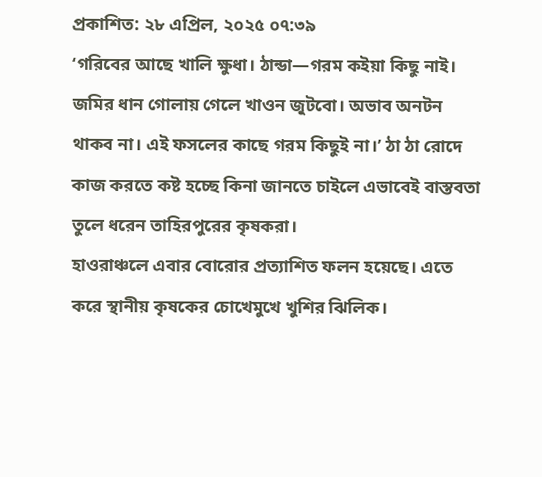প্রকাশিত: ২৮ এপ্রিল, ২০২৫ ০৭:৩৯
‘গরিবের আছে খালি ক্ষুধা। ঠান্ডা—গরম কইয়া কিছু নাই। জমির ধান গোলায় গেলে খাওন জুটবো। অভাব অনটন থাকব না। এই ফসলের কাছে গরম কিছুই না।’ ঠা ঠা রোদে কাজ করতে কষ্ট হচ্ছে কিনা জানতে চাইলে এভাবেই বাস্তবতা তুলে ধরেন তাহিরপুরের কৃষকরা।
হাওরাঞ্চলে এবার বোরোর প্রত্যাশিত ফলন হয়েছে। এতে করে স্থানীয় কৃষকের চোখেমুখে খুশির ঝিলিক।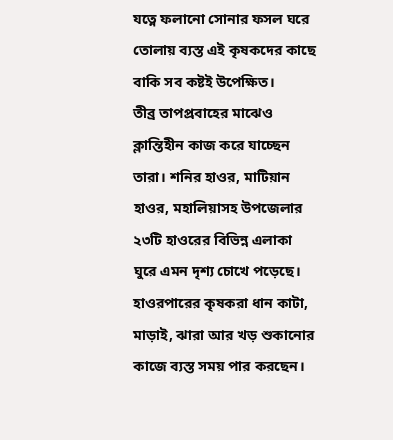যত্নে ফলানো সোনার ফসল ঘরে তোলায় ব্যস্ত এই কৃষকদের কাছে বাকি সব কষ্টই উপেক্ষিত।
তীব্র তাপপ্রবাহের মাঝেও ক্লান্তিহীন কাজ করে যাচ্ছেন তারা। শনির হাওর, মাটিয়ান হাওর, মহালিয়াসহ উপজেলার ২৩টি হাওরের বিভিন্ন এলাকা ঘুরে এমন দৃশ্য চোখে পড়েছে।
হাওরপারের কৃষকরা ধান কাটা, মাড়াই, ঝারা আর খড় শুকানোর কাজে ব্যস্ত সময় পার করছেন।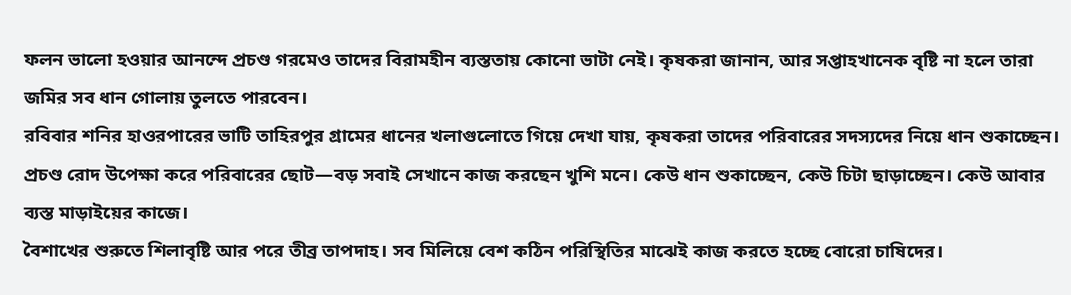ফলন ভালো হওয়ার আনন্দে প্রচণ্ড গরমেও তাদের বিরামহীন ব্যস্ততায় কোনো ভাটা নেই। কৃষকরা জানান, আর সপ্তাহখানেক বৃষ্টি না হলে তারা জমির সব ধান গোলায় তুলতে পারবেন।
রবিবার শনির হাওরপারের ভাটি তাহিরপুর গ্রামের ধানের খলাগুলোতে গিয়ে দেখা যায়, কৃষকরা তাদের পরিবারের সদস্যদের নিয়ে ধান শুকাচ্ছেন। প্রচণ্ড রোদ উপেক্ষা করে পরিবারের ছোট—বড় সবাই সেখানে কাজ করছেন খুশি মনে। কেউ ধান শুকাচ্ছেন, কেউ চিটা ছাড়াচ্ছেন। কেউ আবার ব্যস্ত মাড়াইয়ের কাজে।
বৈশাখের শুরুতে শিলাবৃষ্টি আর পরে তীব্র তাপদাহ। সব মিলিয়ে বেশ কঠিন পরিস্থিতির মাঝেই কাজ করতে হচ্ছে বোরো চাষিদের।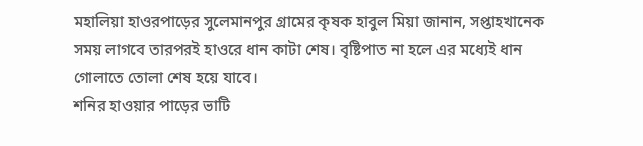মহালিয়া হাওরপাড়ের সুলেমানপুর গ্রামের কৃষক হাবুল মিয়া জানান, সপ্তাহখানেক সময় লাগবে তারপরই হাওরে ধান কাটা শেষ। বৃষ্টিপাত না হলে এর মধ্যেই ধান গোলাতে তোলা শেষ হয়ে যাবে।
শনির হাওয়ার পাড়ের ভাটি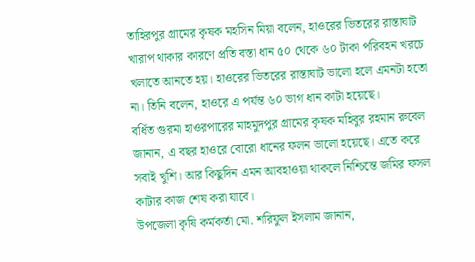তাহিরপুর গ্রামের কৃষক মহসিন মিয়া বলেন, হাওরের ভিতরের রাস্তাঘাট খারাপ থাকার কারণে প্রতি বস্তা ধান ৫০ থেকে ৬০ টাকা পরিবহন খরচে খলাতে আনতে হয়। হাওরের ভিতরের রাস্তাঘাট ভালো হলে এমনটা হতো না। তিনি বলেন, হাওরে এ পর্যন্ত ৬০ ভাগ ধান কাটা হয়েছে।
বর্ধিত গুরমা হাওরপারের মাহমুদপুর গ্রামের কৃষক মহিবুর রহমান রুবেল জানান, এ বছর হাওরে বোরো ধানের ফলন ভালো হয়েছে। এতে করে সবাই খুশি। আর কিছুদিন এমন আবহাওয়া থাকলে নিশ্চিন্তে জমির ফসল কাটার কাজ শেষ করা যাবে।
উপজেলা কৃষি কর্মকর্তা মো. শরিফুল ইসলাম জানান,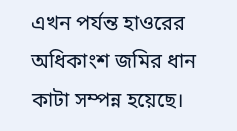এখন পর্যন্ত হাওরের অধিকাংশ জমির ধান কাটা সম্পন্ন হয়েছে।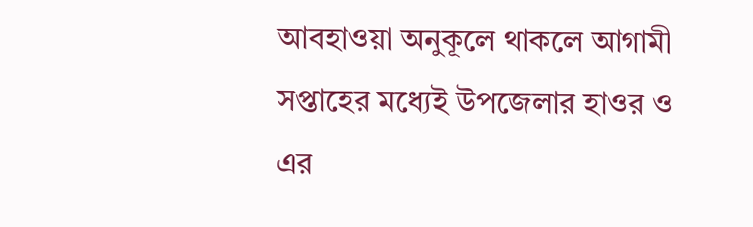আবহাওয়া অনুকূলে থাকলে আগামী সপ্তাহের মধ্যেই উপজেলার হাওর ও এর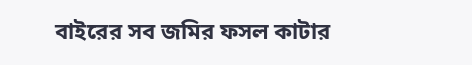বাইরের সব জমির ফসল কাটার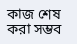কাজ শেষ করা সম্ভব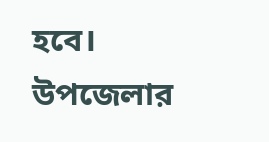হবে।
উপজেলার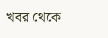খবর থেকে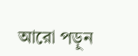আরো পড়ুন